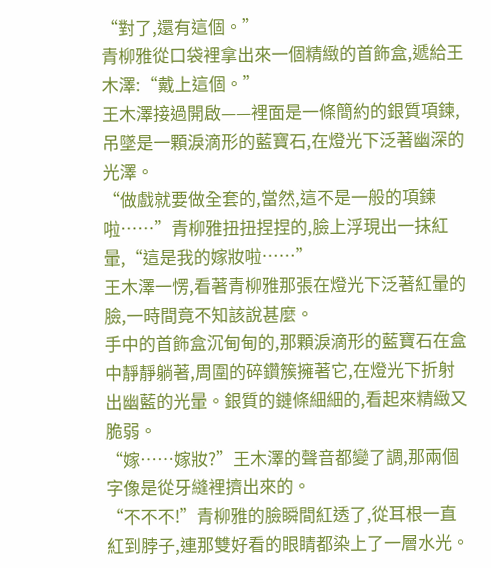“對了,還有這個。”
青柳雅從口袋裡拿出來一個精緻的首飾盒,遞給王木澤:“戴上這個。”
王木澤接過開啟——裡面是一條簡約的銀質項鍊,吊墜是一顆淚滴形的藍寶石,在燈光下泛著幽深的光澤。
“做戲就要做全套的,當然,這不是一般的項鍊啦……”青柳雅扭扭捏捏的,臉上浮現出一抹紅暈,“這是我的嫁妝啦……”
王木澤一愣,看著青柳雅那張在燈光下泛著紅暈的臉,一時間竟不知該說甚麼。
手中的首飾盒沉甸甸的,那顆淚滴形的藍寶石在盒中靜靜躺著,周圍的碎鑽簇擁著它,在燈光下折射出幽藍的光暈。銀質的鏈條細細的,看起來精緻又脆弱。
“嫁……嫁妝?”王木澤的聲音都變了調,那兩個字像是從牙縫裡擠出來的。
“不不不!”青柳雅的臉瞬間紅透了,從耳根一直紅到脖子,連那雙好看的眼睛都染上了一層水光。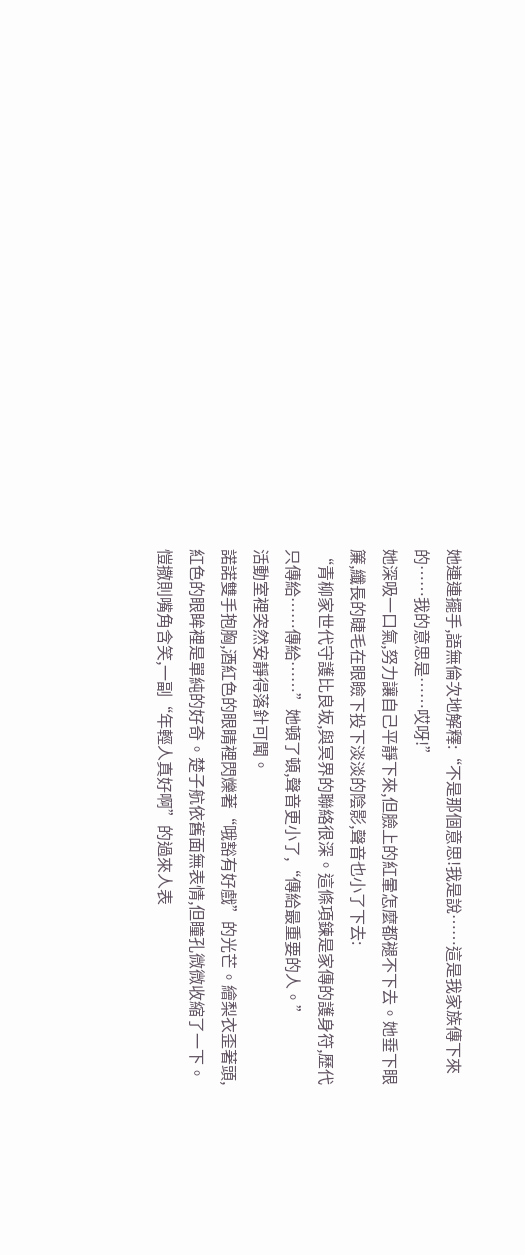她連連擺手,語無倫次地解釋:“不是那個意思!我是說……這是我家族傳下來的……我的意思是……哎呀!”
她深吸一口氣,努力讓自己平靜下來,但臉上的紅暈怎麼都褪不下去。她垂下眼簾,纖長的睫毛在眼瞼下投下淡淡的陰影,聲音也小了下去:
“青柳家世代守護比良坂,與冥界的聯絡很深。這條項鍊是家傳的護身符,歷代只傳給……傳給……”她頓了頓,聲音更小了,“傳給最重要的人。”
活動室裡突然安靜得落針可聞。
諾諾雙手抱胸,酒紅色的眼睛裡閃爍著“哦豁有好戲”的光芒。繪梨衣歪著頭,紅色的眼眸裡是單純的好奇。楚子航依舊面無表情,但瞳孔微微收縮了一下。愷撒則嘴角含笑,一副“年輕人真好啊”的過來人表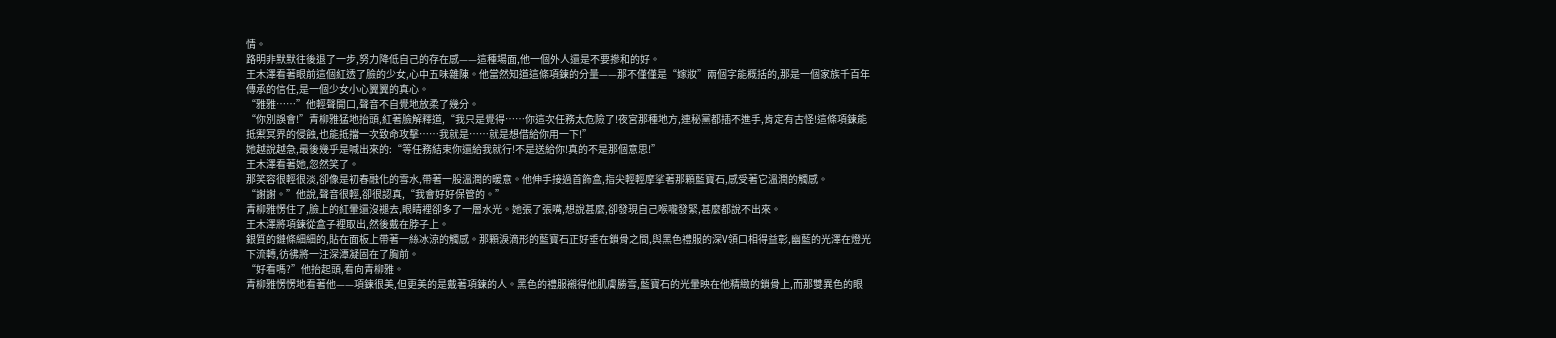情。
路明非默默往後退了一步,努力降低自己的存在感——這種場面,他一個外人還是不要摻和的好。
王木澤看著眼前這個紅透了臉的少女,心中五味雜陳。他當然知道這條項鍊的分量——那不僅僅是“嫁妝”兩個字能概括的,那是一個家族千百年傳承的信任,是一個少女小心翼翼的真心。
“雅雅……”他輕聲開口,聲音不自覺地放柔了幾分。
“你別誤會!”青柳雅猛地抬頭,紅著臉解釋道,“我只是覺得……你這次任務太危險了!夜宮那種地方,連秘黨都插不進手,肯定有古怪!這條項鍊能抵禦冥界的侵蝕,也能抵擋一次致命攻擊……我就是……就是想借給你用一下!”
她越說越急,最後幾乎是喊出來的:“等任務結束你還給我就行!不是送給你!真的不是那個意思!”
王木澤看著她,忽然笑了。
那笑容很輕很淡,卻像是初春融化的雪水,帶著一股溫潤的暖意。他伸手接過首飾盒,指尖輕輕摩挲著那顆藍寶石,感受著它溫潤的觸感。
“謝謝。”他說,聲音很輕,卻很認真,“我會好好保管的。”
青柳雅愣住了,臉上的紅暈還沒褪去,眼睛裡卻多了一層水光。她張了張嘴,想說甚麼,卻發現自己喉嚨發緊,甚麼都說不出來。
王木澤將項鍊從盒子裡取出,然後戴在脖子上。
銀質的鏈條細細的,貼在面板上帶著一絲冰涼的觸感。那顆淚滴形的藍寶石正好垂在鎖骨之間,與黑色禮服的深V領口相得益彰,幽藍的光澤在燈光下流轉,彷彿將一汪深潭凝固在了胸前。
“好看嗎?”他抬起頭,看向青柳雅。
青柳雅愣愣地看著他——項鍊很美,但更美的是戴著項鍊的人。黑色的禮服襯得他肌膚勝雪,藍寶石的光暈映在他精緻的鎖骨上,而那雙異色的眼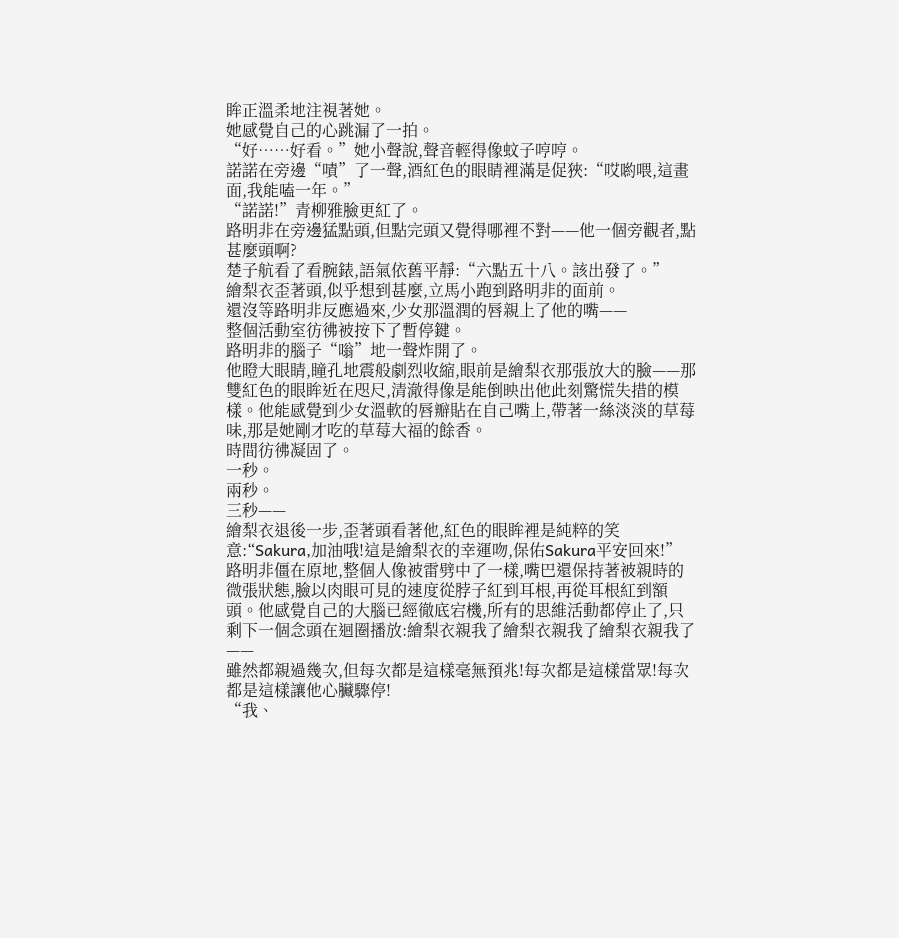眸正溫柔地注視著她。
她感覺自己的心跳漏了一拍。
“好……好看。”她小聲說,聲音輕得像蚊子哼哼。
諾諾在旁邊“嘖”了一聲,酒紅色的眼睛裡滿是促狹:“哎喲喂,這畫面,我能嗑一年。”
“諾諾!”青柳雅臉更紅了。
路明非在旁邊猛點頭,但點完頭又覺得哪裡不對——他一個旁觀者,點甚麼頭啊?
楚子航看了看腕錶,語氣依舊平靜:“六點五十八。該出發了。”
繪梨衣歪著頭,似乎想到甚麼,立馬小跑到路明非的面前。
還沒等路明非反應過來,少女那溫潤的唇親上了他的嘴——
整個活動室彷彿被按下了暫停鍵。
路明非的腦子“嗡”地一聲炸開了。
他瞪大眼睛,瞳孔地震般劇烈收縮,眼前是繪梨衣那張放大的臉——那雙紅色的眼眸近在咫尺,清澈得像是能倒映出他此刻驚慌失措的模樣。他能感覺到少女溫軟的唇瓣貼在自己嘴上,帶著一絲淡淡的草莓味,那是她剛才吃的草莓大福的餘香。
時間彷彿凝固了。
一秒。
兩秒。
三秒——
繪梨衣退後一步,歪著頭看著他,紅色的眼眸裡是純粹的笑意:“Sakura,加油哦!這是繪梨衣的幸運吻,保佑Sakura平安回來!”
路明非僵在原地,整個人像被雷劈中了一樣,嘴巴還保持著被親時的微張狀態,臉以肉眼可見的速度從脖子紅到耳根,再從耳根紅到額頭。他感覺自己的大腦已經徹底宕機,所有的思維活動都停止了,只剩下一個念頭在迴圈播放:繪梨衣親我了繪梨衣親我了繪梨衣親我了——
雖然都親過幾次,但每次都是這樣毫無預兆!每次都是這樣當眾!每次都是這樣讓他心臟驟停!
“我、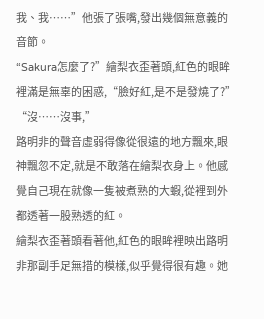我、我……”他張了張嘴,發出幾個無意義的音節。
“Sakura怎麼了?”繪梨衣歪著頭,紅色的眼眸裡滿是無辜的困惑,“臉好紅,是不是發燒了?”
“沒……沒事,”
路明非的聲音虛弱得像從很遠的地方飄來,眼神飄忽不定,就是不敢落在繪梨衣身上。他感覺自己現在就像一隻被煮熟的大蝦,從裡到外都透著一股熟透的紅。
繪梨衣歪著頭看著他,紅色的眼眸裡映出路明非那副手足無措的模樣,似乎覺得很有趣。她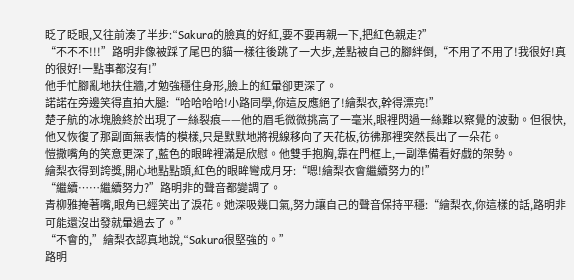眨了眨眼,又往前湊了半步:“Sakura的臉真的好紅,要不要再親一下,把紅色親走?”
“不不不!!!”路明非像被踩了尾巴的貓一樣往後跳了一大步,差點被自己的腳絆倒,“不用了不用了!我很好!真的很好!一點事都沒有!”
他手忙腳亂地扶住牆,才勉強穩住身形,臉上的紅暈卻更深了。
諾諾在旁邊笑得直拍大腿:“哈哈哈哈!小路同學,你這反應絕了!繪梨衣,幹得漂亮!”
楚子航的冰塊臉終於出現了一絲裂痕——他的眉毛微微挑高了一毫米,眼裡閃過一絲難以察覺的波動。但很快,他又恢復了那副面無表情的模樣,只是默默地將視線移向了天花板,彷彿那裡突然長出了一朵花。
愷撒嘴角的笑意更深了,藍色的眼眸裡滿是欣慰。他雙手抱胸,靠在門框上,一副準備看好戲的架勢。
繪梨衣得到誇獎,開心地點點頭,紅色的眼眸彎成月牙:“嗯!繪梨衣會繼續努力的!”
“繼續……繼續努力?”路明非的聲音都變調了。
青柳雅掩著嘴,眼角已經笑出了淚花。她深吸幾口氣,努力讓自己的聲音保持平穩:“繪梨衣,你這樣的話,路明非可能還沒出發就暈過去了。”
“不會的,”繪梨衣認真地說,“Sakura很堅強的。”
路明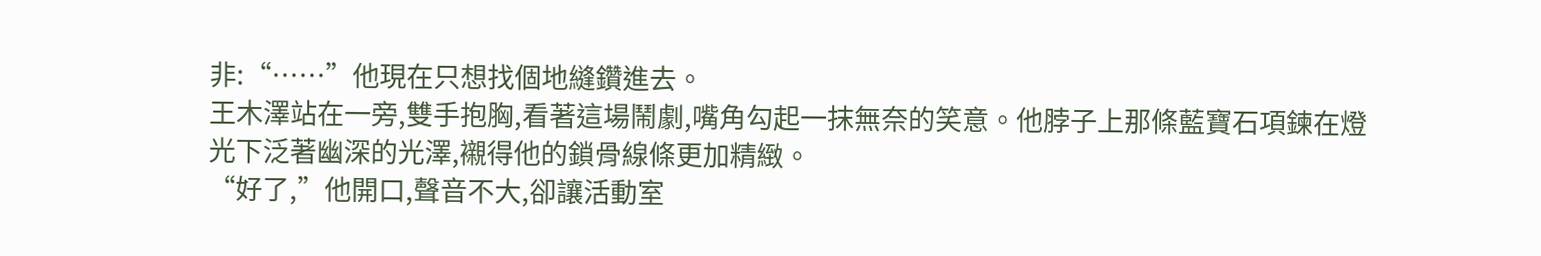非:“……”他現在只想找個地縫鑽進去。
王木澤站在一旁,雙手抱胸,看著這場鬧劇,嘴角勾起一抹無奈的笑意。他脖子上那條藍寶石項鍊在燈光下泛著幽深的光澤,襯得他的鎖骨線條更加精緻。
“好了,”他開口,聲音不大,卻讓活動室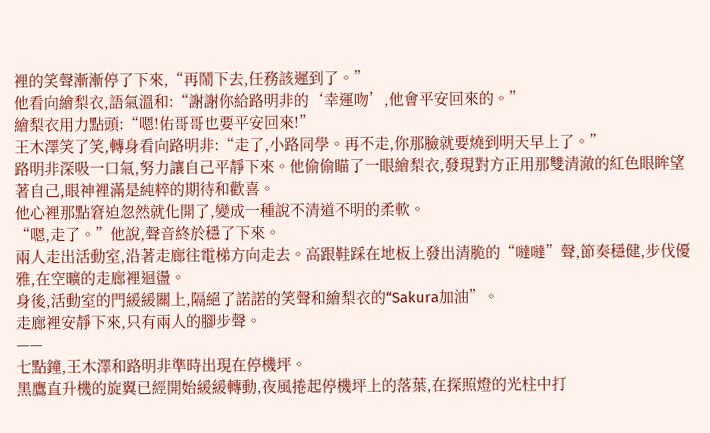裡的笑聲漸漸停了下來,“再鬧下去,任務該遲到了。”
他看向繪梨衣,語氣溫和:“謝謝你給路明非的‘幸運吻’,他會平安回來的。”
繪梨衣用力點頭:“嗯!佑哥哥也要平安回來!”
王木澤笑了笑,轉身看向路明非:“走了,小路同學。再不走,你那臉就要燒到明天早上了。”
路明非深吸一口氣,努力讓自己平靜下來。他偷偷瞄了一眼繪梨衣,發現對方正用那雙清澈的紅色眼眸望著自己,眼神裡滿是純粹的期待和歡喜。
他心裡那點窘迫忽然就化開了,變成一種說不清道不明的柔軟。
“嗯,走了。”他說,聲音終於穩了下來。
兩人走出活動室,沿著走廊往電梯方向走去。高跟鞋踩在地板上發出清脆的“噠噠”聲,節奏穩健,步伐優雅,在空曠的走廊裡迴盪。
身後,活動室的門緩緩關上,隔絕了諾諾的笑聲和繪梨衣的“Sakura加油”。
走廊裡安靜下來,只有兩人的腳步聲。
——
七點鐘,王木澤和路明非準時出現在停機坪。
黑鷹直升機的旋翼已經開始緩緩轉動,夜風捲起停機坪上的落葉,在探照燈的光柱中打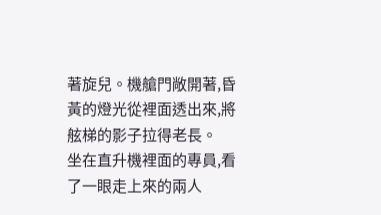著旋兒。機艙門敞開著,昏黃的燈光從裡面透出來,將舷梯的影子拉得老長。
坐在直升機裡面的專員,看了一眼走上來的兩人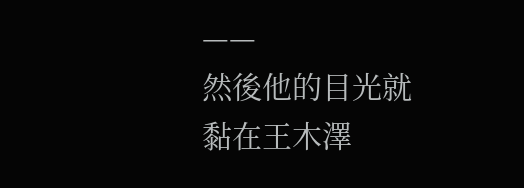——
然後他的目光就黏在王木澤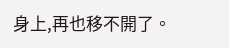身上,再也移不開了。